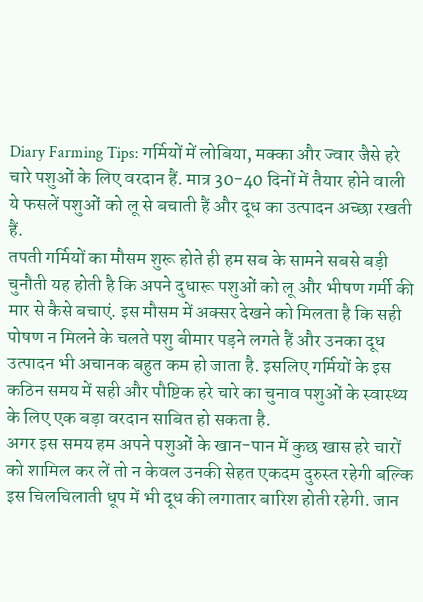Diary Farming Tips: गर्मियों में लोबिया, मक्का और ज्वार जैसे हरे चारे पशुओं के लिए वरदान हैं. मात्र 30-40 दिनों में तैयार होने वाली ये फसलें पशुओं को लू से बचाती हैं और दूध का उत्पादन अच्छा रखती हैं.
तपती गर्मियों का मौसम शुरू होते ही हम सब के सामने सबसे बड़ी चुनौती यह होती है कि अपने दुधारू पशुओं को लू और भीषण गर्मी की मार से कैसे बचाएं. इस मौसम में अक्सर देखने को मिलता है कि सही पोषण न मिलने के चलते पशु बीमार पड़ने लगते हैं और उनका दूध उत्पादन भी अचानक बहुत कम हो जाता है. इसलिए गर्मियों के इस कठिन समय में सही और पौष्टिक हरे चारे का चुनाव पशुओं के स्वास्थ्य के लिए एक बड़ा वरदान साबित हो सकता है.
अगर इस समय हम अपने पशुओं के खान-पान में कुछ खास हरे चारों को शामिल कर लें तो न केवल उनकी सेहत एकदम दुरुस्त रहेगी बल्कि इस चिलचिलाती धूप में भी दूध की लगातार बारिश होती रहेगी. जान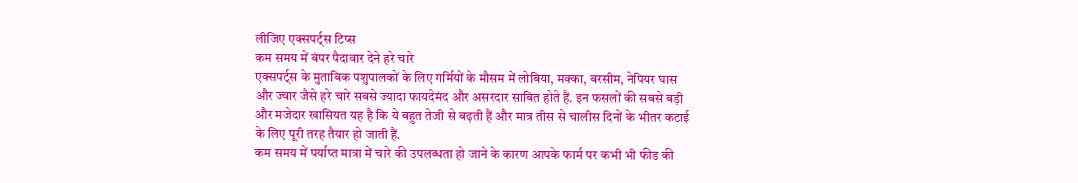लीजिए एक्सपर्ट्स टिप्स
कम समय में बंपर पैदावार देने हरे चारे
एक्सपर्ट्स के मुताबिक पशुपालकों के लिए गर्मियों के मौसम में लोबिया, मक्का, बरसीम, नेपियर घास और ज्वार जैसे हरे चारे सबसे ज्यादा फायदेमंद और असरदार साबित होते हैं. इन फसलों की सबसे बड़ी और मजेदार खासियत यह है कि ये बहुत तेजी से बढ़ती हैं और मात्र तीस से चालीस दिनों के भीतर कटाई के लिए पूरी तरह तैयार हो जाती हैं.
कम समय में पर्याप्त मात्रा में चारे की उपलब्धता हो जाने के कारण आपके फार्म पर कभी भी फीड की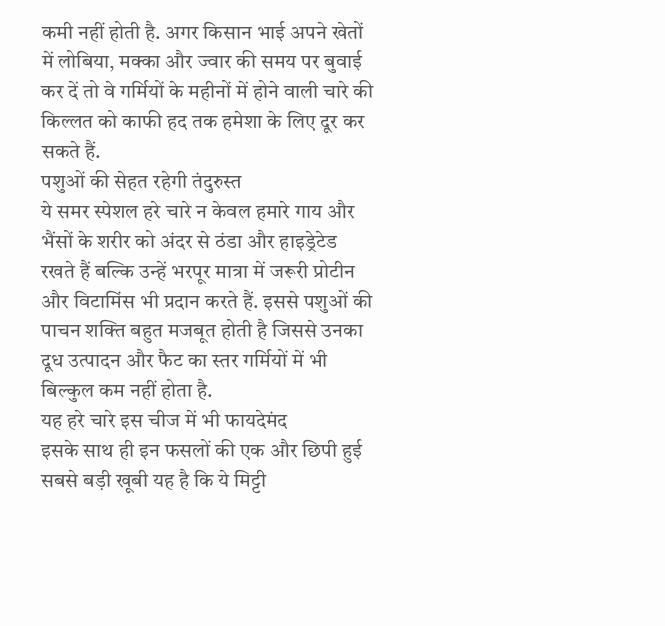कमी नहीं होती है. अगर किसान भाई अपने खेतों में लोबिया, मक्का और ज्वार की समय पर बुवाई कर दें तो वे गर्मियों के महीनों में होने वाली चारे की किल्लत को काफी हद तक हमेशा के लिए दूर कर सकते हैं.
पशुओं की सेहत रहेगी तंदुरुस्त
ये समर स्पेशल हरे चारे न केवल हमारे गाय और भैंसों के शरीर को अंदर से ठंडा और हाइड्रेटेड रखते हैं बल्कि उन्हें भरपूर मात्रा में जरूरी प्रोटीन और विटामिंस भी प्रदान करते हैं. इससे पशुओं की पाचन शक्ति बहुत मजबूत होती है जिससे उनका दूध उत्पादन और फैट का स्तर गर्मियों में भी बिल्कुल कम नहीं होता है.
यह हरे चारे इस चीज में भी फायदेमंद
इसके साथ ही इन फसलों की एक और छिपी हुई सबसे बड़ी खूबी यह है कि ये मिट्टी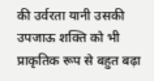की उर्वरता यानी उसकी उपजाऊ शक्ति को भी प्राकृतिक रूप से बहुत बढ़ा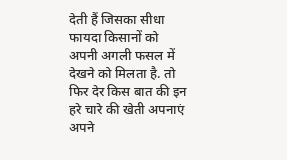देती हैं जिसका सीधा फायदा किसानों को अपनी अगली फसल में देखने को मिलता है. तो फिर देर किस बात की इन हरे चारे की खेती अपनाएं अपने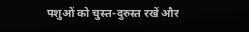पशुओं को चुस्त-दुरुस्त रखें और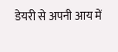डेयरी से अपनी आय में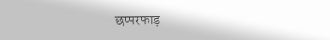छप्परफाड़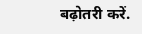बढ़ोतरी करें.